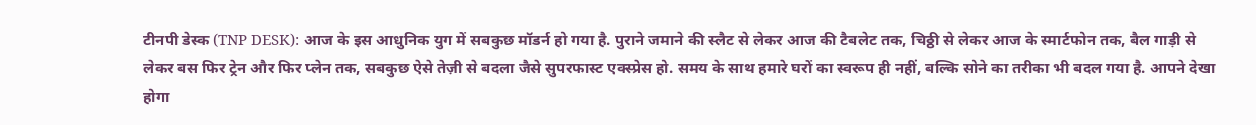टीनपी डेस्क (TNP DESK): आज के इस आधुनिक युग में सबकुछ मॉडर्न हो गया है. पुराने जमाने की स्लैट से लेकर आज की टैबलेट तक, चिठ्ठी से लेकर आज के स्मार्टफोन तक, बैल गाड़ी से लेकर बस फिर ट्रेन और फिर प्लेन तक, सबकुछ ऐसे तेज़ी से बदला जैसे सुपरफास्ट एक्स्प्रेस हो. समय के साथ हमारे घरों का स्वरूप ही नहीं, बल्कि सोने का तरीका भी बदल गया है. आपने देखा होगा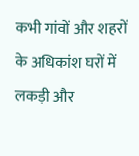कभी गांवों और शहरों के अधिकांश घरों में लकड़ी और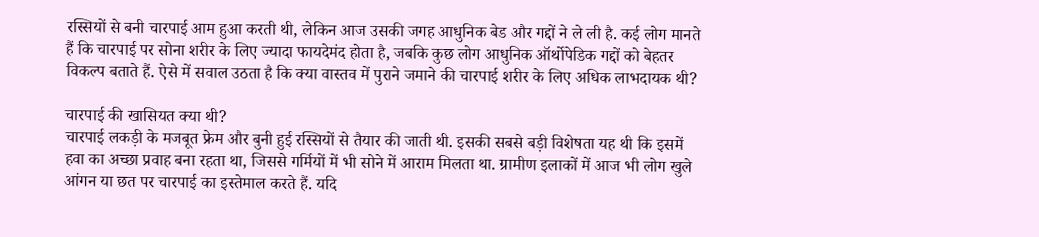रस्सियों से बनी चारपाई आम हुआ करती थी, लेकिन आज उसकी जगह आधुनिक बेड और गद्दों ने ले ली है. कई लोग मानते हैं कि चारपाई पर सोना शरीर के लिए ज्यादा फायदेमंद होता है, जबकि कुछ लोग आधुनिक ऑर्थोपेडिक गद्दों को बेहतर विकल्प बताते हैं. ऐसे में सवाल उठता है कि क्या वास्तव में पुराने जमाने की चारपाई शरीर के लिए अधिक लाभदायक थी?

चारपाई की खासियत क्या थी?
चारपाई लकड़ी के मजबूत फ्रेम और बुनी हुई रस्सियों से तैयार की जाती थी. इसकी सबसे बड़ी विशेषता यह थी कि इसमें हवा का अच्छा प्रवाह बना रहता था, जिससे गर्मियों में भी सोने में आराम मिलता था. ग्रामीण इलाकों में आज भी लोग खुले आंगन या छत पर चारपाई का इस्तेमाल करते हैं. यदि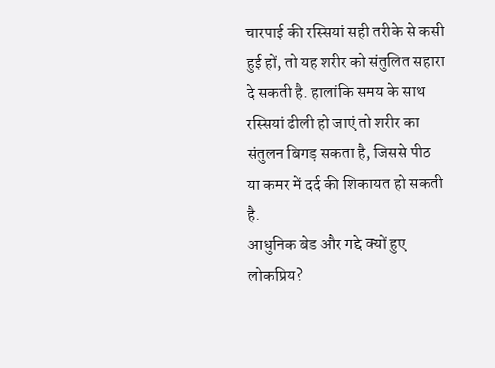चारपाई की रस्सियां सही तरीके से कसी हुई हों, तो यह शरीर को संतुलित सहारा दे सकती है. हालांकि समय के साथ रस्सियां ढीली हो जाएं तो शरीर का संतुलन बिगड़ सकता है, जिससे पीठ या कमर में दर्द की शिकायत हो सकती है.
आधुनिक बेड और गद्दे क्यों हुए लोकप्रिय?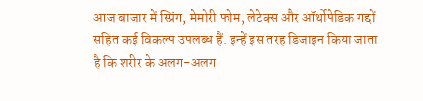आज बाजार में स्प्रिंग, मेमोरी फोम, लेटेक्स और ऑर्थोपेडिक गद्दों सहित कई विकल्प उपलब्ध हैं. इन्हें इस तरह डिजाइन किया जाता है कि शरीर के अलग-अलग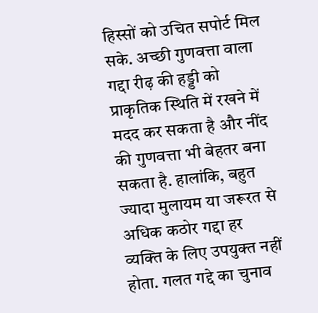हिस्सों को उचित सपोर्ट मिल सके. अच्छी गुणवत्ता वाला गद्दा रीढ़ की हड्डी को प्राकृतिक स्थिति में रखने में मदद कर सकता है और नींद की गुणवत्ता भी बेहतर बना सकता है. हालांकि, बहुत ज्यादा मुलायम या जरूरत से अधिक कठोर गद्दा हर व्यक्ति के लिए उपयुक्त नहीं होता. गलत गद्दे का चुनाव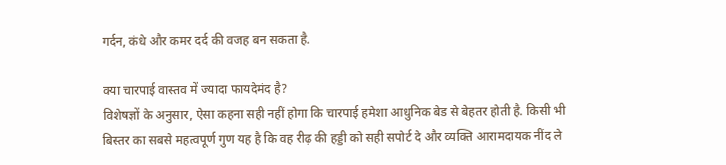गर्दन, कंधे और कमर दर्द की वजह बन सकता है.

क्या चारपाई वास्तव में ज्यादा फायदेमंद है?
विशेषज्ञों के अनुसार, ऐसा कहना सही नहीं होगा कि चारपाई हमेशा आधुनिक बेड से बेहतर होती है. किसी भी बिस्तर का सबसे महत्वपूर्ण गुण यह है कि वह रीढ़ की हड्डी को सही सपोर्ट दे और व्यक्ति आरामदायक नींद ले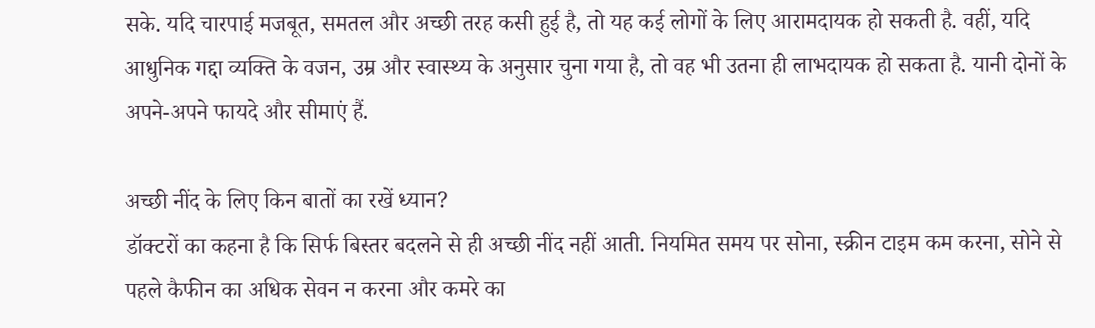सके. यदि चारपाई मजबूत, समतल और अच्छी तरह कसी हुई है, तो यह कई लोगों के लिए आरामदायक हो सकती है. वहीं, यदि आधुनिक गद्दा व्यक्ति के वजन, उम्र और स्वास्थ्य के अनुसार चुना गया है, तो वह भी उतना ही लाभदायक हो सकता है. यानी दोनों के अपने-अपने फायदे और सीमाएं हैं.

अच्छी नींद के लिए किन बातों का रखें ध्यान?
डॉक्टरों का कहना है कि सिर्फ बिस्तर बदलने से ही अच्छी नींद नहीं आती. नियमित समय पर सोना, स्क्रीन टाइम कम करना, सोने से पहले कैफीन का अधिक सेवन न करना और कमरे का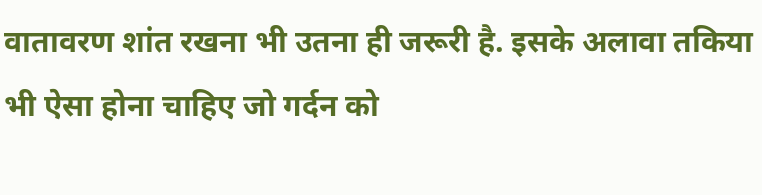वातावरण शांत रखना भी उतना ही जरूरी है. इसके अलावा तकिया भी ऐसा होना चाहिए जो गर्दन को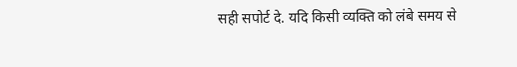सही सपोर्ट दे. यदि किसी व्यक्ति को लंबे समय से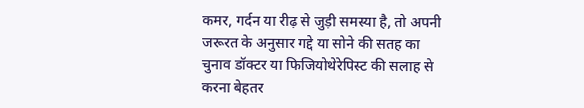कमर, गर्दन या रीढ़ से जुड़ी समस्या है, तो अपनी जरूरत के अनुसार गद्दे या सोने की सतह का चुनाव डॉक्टर या फिजियोथेरेपिस्ट की सलाह से करना बेहतर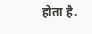होता है.